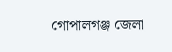গোপালগঞ্জ জেলা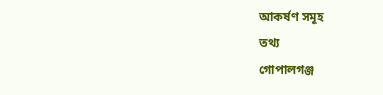আকর্ষণ সমূহ
তথ্য
গোপালগঞ্জ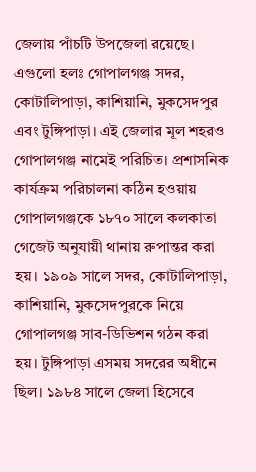জেলায় পাঁচটি উপজেলা রয়েছে। এগুলো হলঃ গোপালগঞ্জ সদর, কোটালিপাড়া, কাশিয়ানি, মুকসেদপুর এবং টুঙ্গিপাড়া। এই জেলার মূল শহরও গোপালগঞ্জ নামেই পরিচিত। প্রশাসনিক কার্যক্রম পরিচালনা কঠিন হওয়ায় গোপালগঞ্জকে ১৮৭০ সালে কলকাতা গেজেট অনুযায়ী থানায় রুপান্তর করা হয়। ১৯০৯ সালে সদর, কোটালিপাড়া, কাশিয়ানি, মুকসেদপুরকে নিয়ে গোপালগঞ্জ সাব-ডিভিশন গঠন করা হয়। টুঙ্গিপাড়া এসময় সদরের অধীনে ছিল। ১৯৮৪ সালে জেলা হিসেবে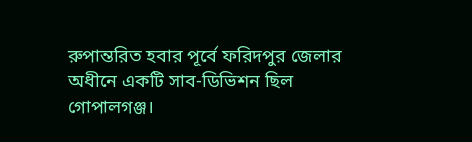রুপান্তরিত হবার পূর্বে ফরিদপুর জেলার অধীনে একটি সাব-ডিভিশন ছিল গোপালগঞ্জ।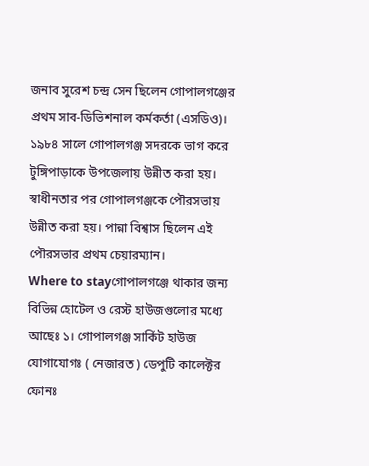জনাব সুরেশ চন্দ্র সেন ছিলেন গোপালগঞ্জের প্রথম সাব-ডিভিশনাল কর্মকর্তা (এসডিও)। ১৯৮৪ সালে গোপালগঞ্জ সদরকে ভাগ করে টুঙ্গিপাড়াকে উপজেলায় উন্নীত করা হয়। স্বাধীনতার পর গোপালগঞ্জকে পৌরসভায় উন্নীত করা হয়। পান্না বিশ্বাস ছিলেন এই পৌরসভার প্রথম চেয়ারম্যান।
Where to stayগোপালগঞ্জে থাকার জন্য বিভিন্ন হোটেল ও রেস্ট হাউজগুলোর মধ্যে আছেঃ ১। গোপালগঞ্জ সার্কিট হাউজ যোগাযোগঃ ( নেজারত ) ডেপুটি কালেক্টর ফোনঃ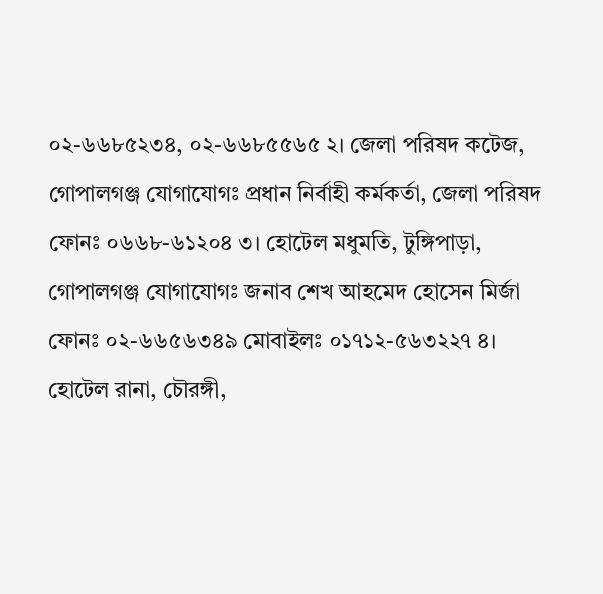০২-৬৬৮৫২৩৪, ০২-৬৬৮৫৫৬৫ ২। জেলা পরিষদ কটেজ, গোপালগঞ্জ যোগাযোগঃ প্রধান নির্বাহী কর্মকর্তা, জেলা পরিষদ ফোনঃ ০৬৬৮-৬১২০৪ ৩। হোটেল মধুমতি, টুঙ্গিপাড়া, গোপালগঞ্জ যোগাযোগঃ জনাব শেখ আহমেদ হোসেন মির্জা ফোনঃ ০২-৬৬৫৬৩৪৯ মোবাইলঃ ০১৭১২-৫৬৩২২৭ ৪। হোটেল রানা, চৌরঙ্গী,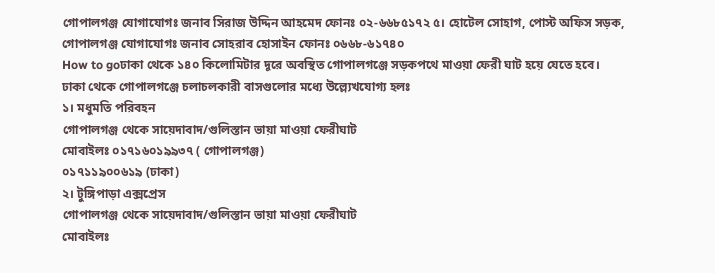গোপালগঞ্জ যোগাযোগঃ জনাব সিরাজ উদ্দিন আহমেদ ফোনঃ ০২-৬৬৮৫১৭২ ৫। হোটেল সোহাগ, পোস্ট অফিস সড়ক, গোপালগঞ্জ যোগাযোগঃ জনাব সোহরাব হোসাইন ফোনঃ ০৬৬৮-৬১৭৪০
How to goঢাকা থেকে ১৪০ কিলোমিটার দূরে অবস্থিত গোপালগঞ্জে সড়কপথে মাওয়া ফেরী ঘাট হয়ে যেতে হবে।
ঢাকা থেকে গোপালগঞ্জে চলাচলকারী বাসগুলোর মধ্যে উল্ল্যেখযোগ্য হলঃ
১। মধুমতি পরিবহন
গোপালগঞ্জ থেকে সায়েদাবাদ/গুলিস্তান ভায়া মাওয়া ফেরীঘাট
মোবাইলঃ ০১৭১৬০১৯৯৩৭ ( গোপালগঞ্জ)
০১৭১১৯০০৬১৯ (ঢাকা)
২। টুঙ্গিপাড়া এক্সপ্রেস
গোপালগঞ্জ থেকে সায়েদাবাদ/গুলিস্তান ভায়া মাওয়া ফেরীঘাট
মোবাইলঃ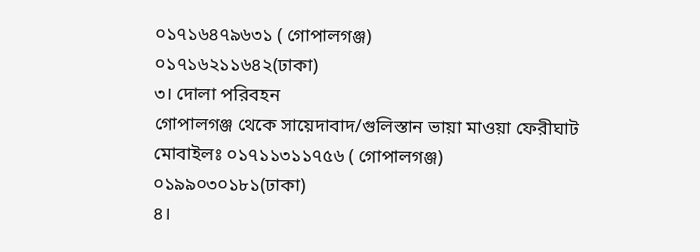০১৭১৬৪৭৯৬৩১ ( গোপালগঞ্জ)
০১৭১৬২১১৬৪২(ঢাকা)
৩। দোলা পরিবহন
গোপালগঞ্জ থেকে সায়েদাবাদ/গুলিস্তান ভায়া মাওয়া ফেরীঘাট
মোবাইলঃ ০১৭১১৩১১৭৫৬ ( গোপালগঞ্জ)
০১৯৯০৩০১৮১(ঢাকা)
৪।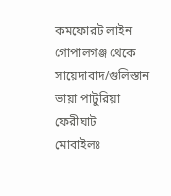কমফোরট লাইন
গোপালগঞ্জ থেকে সায়েদাবাদ/গুলিস্তান ভায়া পাটুরিয়া ফেরীঘাট
মোবাইলঃ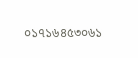০১৭১৬৪৫৩০৬১